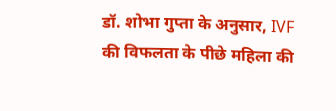डॉ. शोभा गुप्ता के अनुसार, IVF की विफलता के पीछे महिला की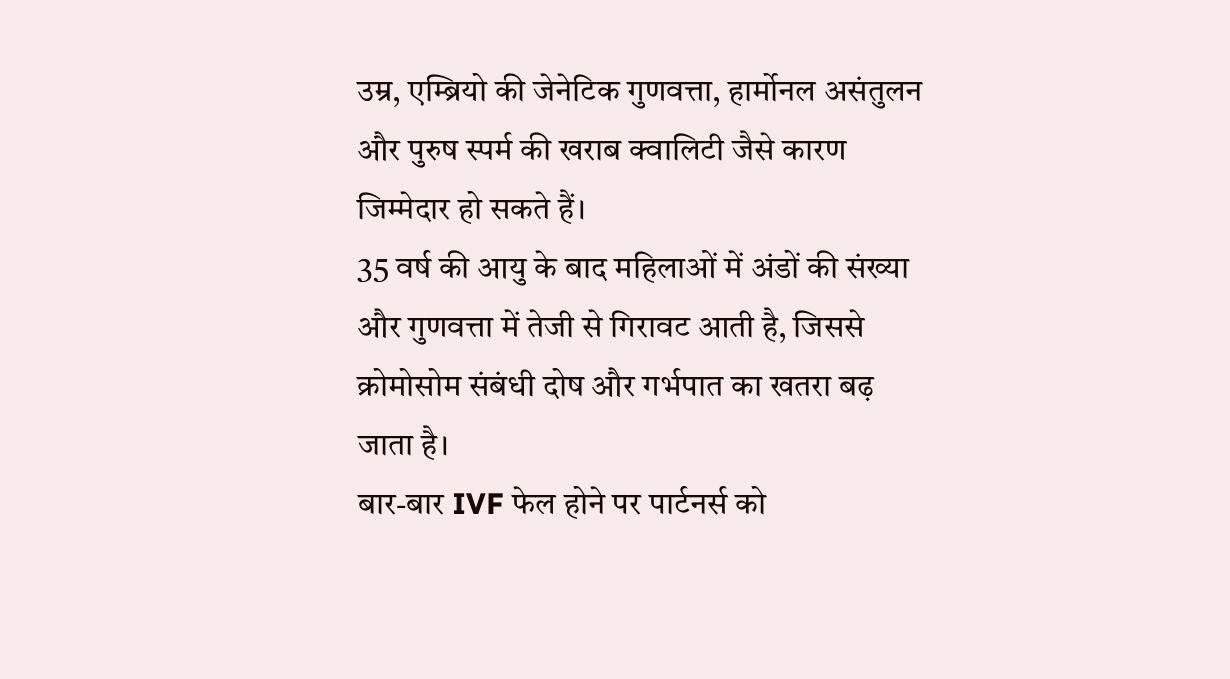उम्र, एम्ब्रियो की जेनेटिक गुणवत्ता, हार्मोनल असंतुलन और पुरुष स्पर्म की खराब क्वालिटी जैसे कारण जिम्मेदार हो सकते हैं।
35 वर्ष की आयु के बाद महिलाओं में अंडों की संख्या और गुणवत्ता में तेजी से गिरावट आती है, जिससे क्रोमोसोम संबंधी दोष और गर्भपात का खतरा बढ़ जाता है।
बार-बार IVF फेल होने पर पार्टनर्स को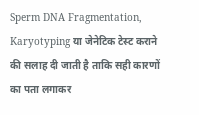Sperm DNA Fragmentation, Karyotyping या जेनेटिक टेस्ट कराने की सलाह दी जाती है ताकि सही कारणों का पता लगाकर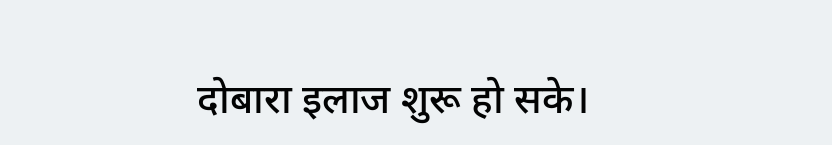दोबारा इलाज शुरू हो सके।